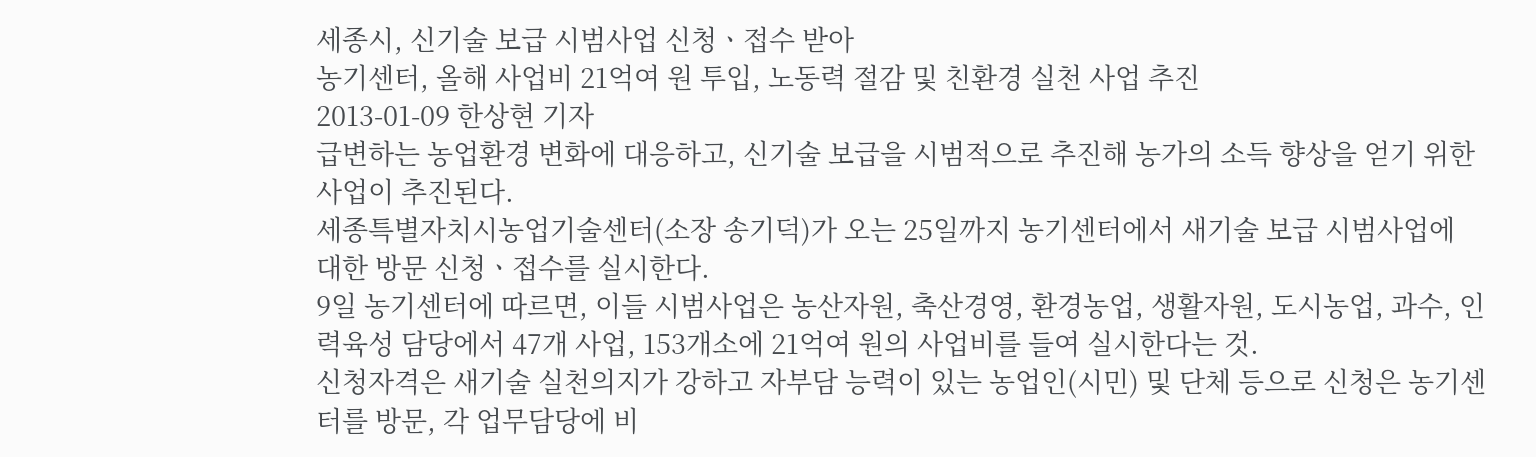세종시, 신기술 보급 시범사업 신청ㆍ접수 받아
농기센터, 올해 사업비 21억여 원 투입, 노동력 절감 및 친환경 실천 사업 추진
2013-01-09 한상현 기자
급변하는 농업환경 변화에 대응하고, 신기술 보급을 시범적으로 추진해 농가의 소득 향상을 얻기 위한 사업이 추진된다.
세종특별자치시농업기술센터(소장 송기덕)가 오는 25일까지 농기센터에서 새기술 보급 시범사업에 대한 방문 신청ㆍ접수를 실시한다.
9일 농기센터에 따르면, 이들 시범사업은 농산자원, 축산경영, 환경농업, 생활자원, 도시농업, 과수, 인력육성 담당에서 47개 사업, 153개소에 21억여 원의 사업비를 들여 실시한다는 것.
신청자격은 새기술 실천의지가 강하고 자부담 능력이 있는 농업인(시민) 및 단체 등으로 신청은 농기센터를 방문, 각 업무담당에 비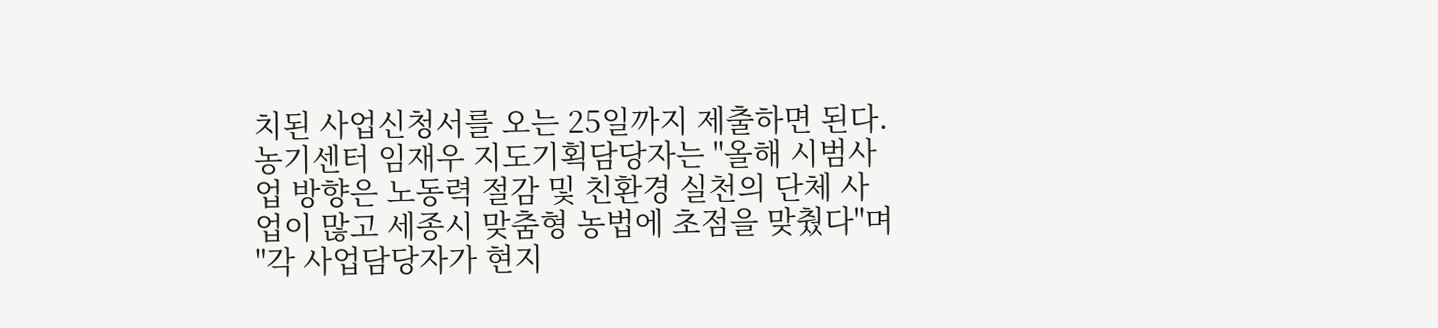치된 사업신청서를 오는 25일까지 제출하면 된다.
농기센터 임재우 지도기획담당자는 "올해 시범사업 방향은 노동력 절감 및 친환경 실천의 단체 사업이 많고 세종시 맞춤형 농법에 초점을 맞췄다"며 "각 사업담당자가 현지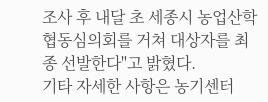조사 후 내달 초 세종시 농업산학협동심의회를 거쳐 대상자를 최종 선발한다"고 밝혔다.
기타 자세한 사항은 농기센터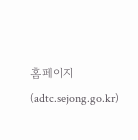홈페이지(adtc.sejong.go.kr)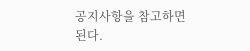공지사항을 참고하면 된다.